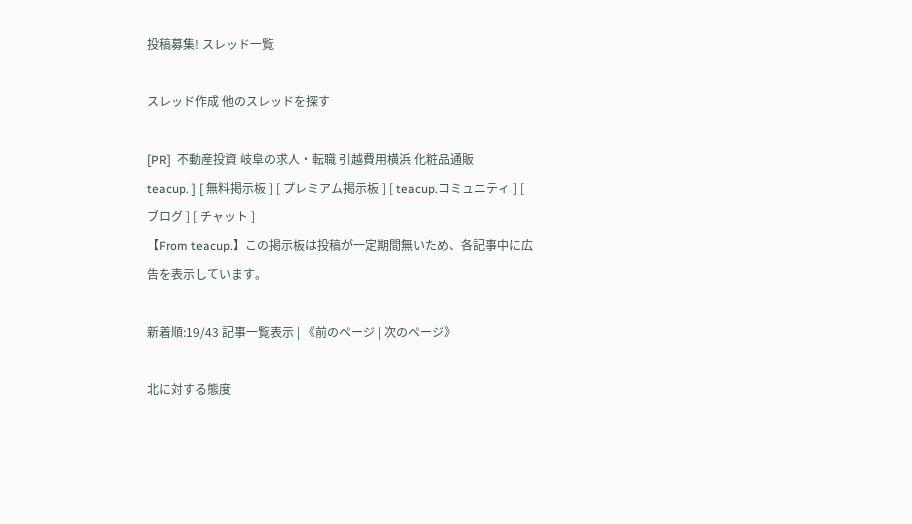投稿募集! スレッド一覧

スレッド作成 他のスレッドを探す

[PR]  不動産投資 岐阜の求人・転職 引越費用横浜 化粧品通販
teacup. ] [ 無料掲示板 ] [ プレミアム掲示板 ] [ teacup.コミュニティ ] [ ブログ ] [ チャット ]
【From teacup.】この掲示板は投稿が一定期間無いため、各記事中に広告を表示しています。

新着順:19/43 記事一覧表示 | 《前のページ | 次のページ》

北に対する態度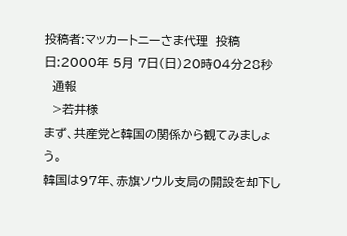投稿者:マッカートニーさま代理  投稿日:2000年 5月 7日(日)20時04分28秒
  通報
  >若井様
まず、共産党と韓国の関係から観てみましょう。
韓国は97年、赤旗ソウル支局の開設を却下し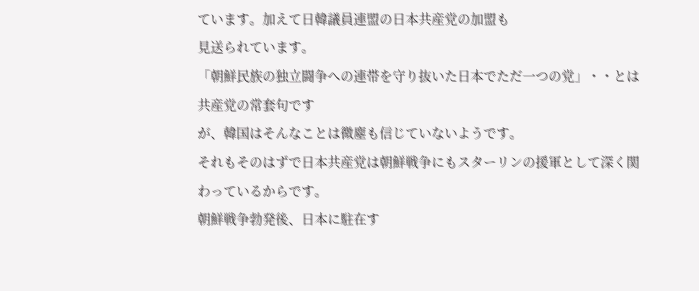ています。加えて日韓議員連盟の日本共産党の加盟も
見送られています。
「朝鮮民族の独立闘争への連帯を守り抜いた日本でただ一つの党」・・とは共産党の常套句です
が、韓国はそんなことは微塵も信じていないようです。
それもそのはずで日本共産党は朝鮮戦争にもスターリンの援軍として深く関わっているからです。
朝鮮戦争勃発後、日本に駐在す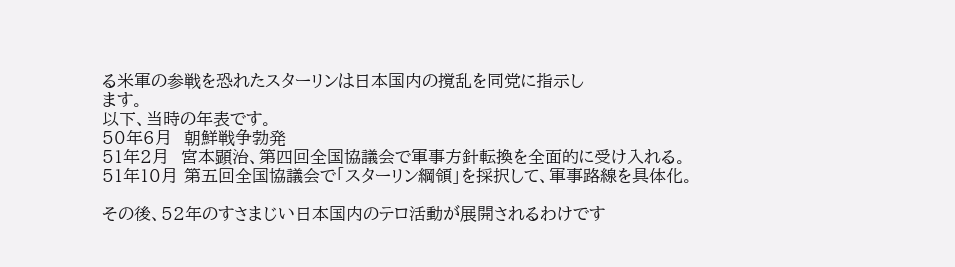る米軍の参戦を恐れたスターリンは日本国内の撹乱を同党に指示し
ます。
以下、当時の年表です。
50年6月  朝鮮戦争勃発
51年2月  宮本顕治、第四回全国協議会で軍事方針転換を全面的に受け入れる。
51年10月 第五回全国協議会で「スターリン綱領」を採択して、軍事路線を具体化。

その後、52年のすさまじい日本国内のテロ活動が展開されるわけです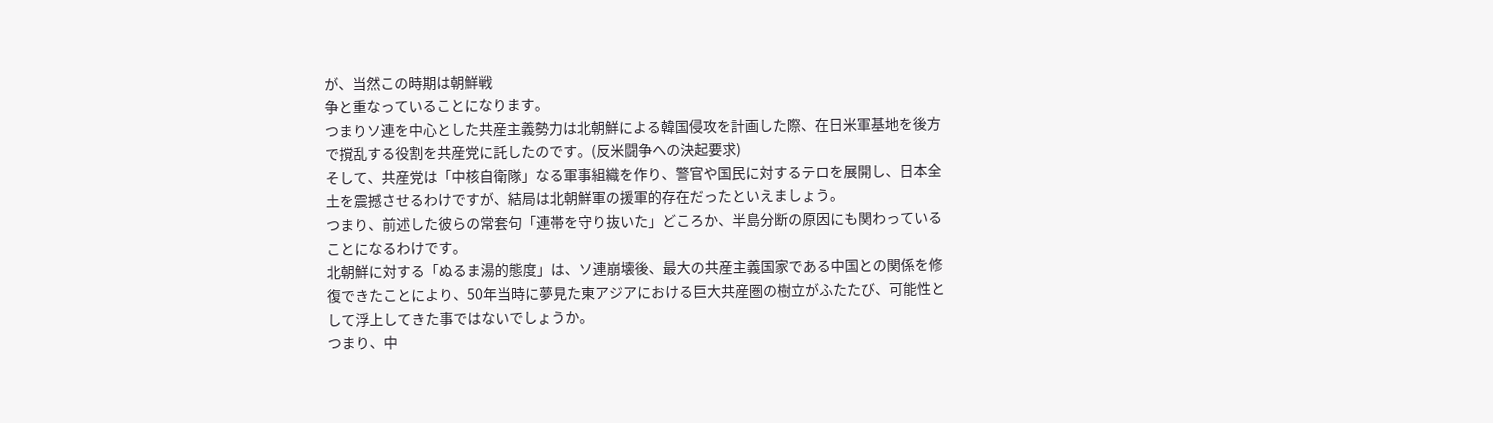が、当然この時期は朝鮮戦
争と重なっていることになります。
つまりソ連を中心とした共産主義勢力は北朝鮮による韓国侵攻を計画した際、在日米軍基地を後方
で撹乱する役割を共産党に託したのです。(反米闘争への決起要求)
そして、共産党は「中核自衛隊」なる軍事組織を作り、警官や国民に対するテロを展開し、日本全
土を震撼させるわけですが、結局は北朝鮮軍の援軍的存在だったといえましょう。
つまり、前述した彼らの常套句「連帯を守り抜いた」どころか、半島分断の原因にも関わっている
ことになるわけです。
北朝鮮に対する「ぬるま湯的態度」は、ソ連崩壊後、最大の共産主義国家である中国との関係を修
復できたことにより、50年当時に夢見た東アジアにおける巨大共産圏の樹立がふたたび、可能性と
して浮上してきた事ではないでしょうか。
つまり、中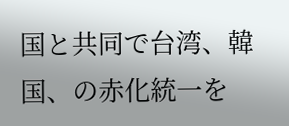国と共同で台湾、韓国、の赤化統一を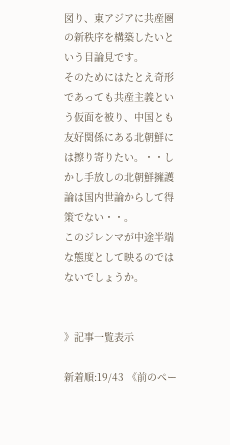図り、東アジアに共産圏の新秩序を構築したいと
いう目論見です。
そのためにはたとえ奇形であっても共産主義という仮面を被り、中国とも友好関係にある北朝鮮に
は擦り寄りたい。・・しかし手放しの北朝鮮擁護論は国内世論からして得策でない・・。
このジレンマが中途半端な態度として映るのではないでしょうか。


》記事一覧表示

新着順:19/43 《前のペー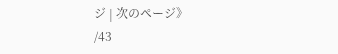ジ | 次のページ》
/43